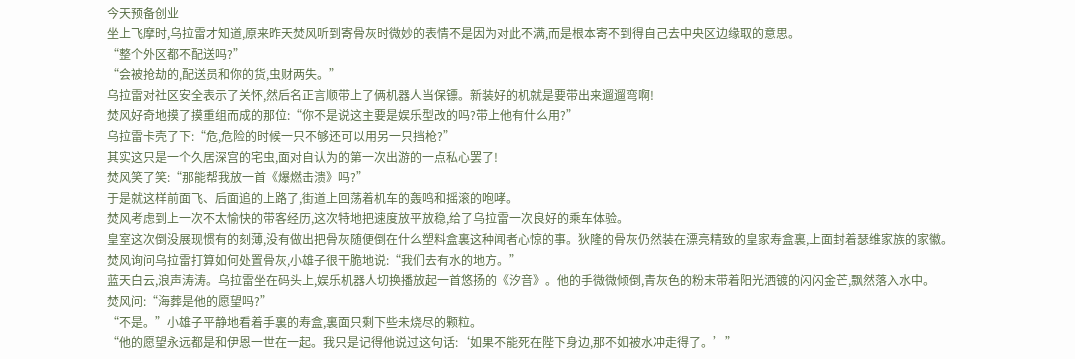今天预备创业
坐上飞摩时,乌拉雷才知道,原来昨天焚风听到寄骨灰时微妙的表情不是因为对此不满,而是根本寄不到得自己去中央区边缘取的意思。
“整个外区都不配送吗?”
“会被抢劫的,配送员和你的货,虫财两失。”
乌拉雷对社区安全表示了关怀,然后名正言顺带上了俩机器人当保镖。新装好的机就是要带出来遛遛弯啊!
焚风好奇地摸了摸重组而成的那位:“你不是说这主要是娱乐型改的吗?带上他有什么用?”
乌拉雷卡壳了下:“危,危险的时候一只不够还可以用另一只挡枪?”
其实这只是一个久居深宫的宅虫,面对自认为的第一次出游的一点私心罢了!
焚风笑了笑:“那能帮我放一首《爆燃击溃》吗?”
于是就这样前面飞、后面追的上路了,街道上回荡着机车的轰鸣和摇滚的咆哮。
焚风考虑到上一次不太愉快的带客经历,这次特地把速度放平放稳,给了乌拉雷一次良好的乘车体验。
皇室这次倒没展现惯有的刻薄,没有做出把骨灰随便倒在什么塑料盒裏这种闻者心惊的事。狄隆的骨灰仍然装在漂亮精致的皇家寿盒裏,上面封着瑟维家族的家徽。
焚风询问乌拉雷打算如何处置骨灰,小雄子很干脆地说:“我们去有水的地方。”
蓝天白云,浪声涛涛。乌拉雷坐在码头上,娱乐机器人切换播放起一首悠扬的《汐音》。他的手微微倾倒,青灰色的粉末带着阳光洒镀的闪闪金芒,飘然落入水中。
焚风问:“海葬是他的愿望吗?”
“不是。”小雄子平静地看着手裏的寿盒,裏面只剩下些未烧尽的颗粒。
“他的愿望永远都是和伊恩一世在一起。我只是记得他说过这句话:‘如果不能死在陛下身边,那不如被水冲走得了。’”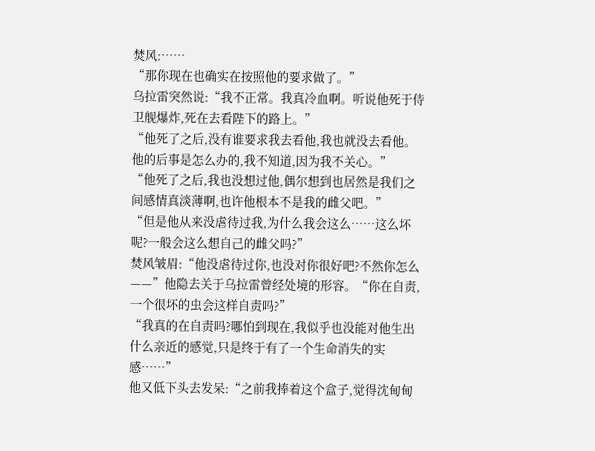焚风:……
“那你现在也确实在按照他的要求做了。”
乌拉雷突然说:“我不正常。我真冷血啊。听说他死于侍卫舰爆炸,死在去看陛下的路上。”
“他死了之后,没有谁要求我去看他,我也就没去看他。他的后事是怎么办的,我不知道,因为我不关心。”
“他死了之后,我也没想过他,偶尔想到也居然是我们之间感情真淡薄啊,也许他根本不是我的雌父吧。”
“但是他从来没虐待过我,为什么我会这么……这么坏呢?一般会这么想自己的雌父吗?”
焚风皱眉:“他没虐待过你,也没对你很好吧?不然你怎么——”他隐去关于乌拉雷曾经处境的形容。“你在自责,一个很坏的虫会这样自责吗?”
“我真的在自责吗?哪怕到现在,我似乎也没能对他生出什么亲近的感觉,只是终于有了一个生命消失的实感……”
他又低下头去发呆:“之前我捧着这个盒子,觉得沈甸甸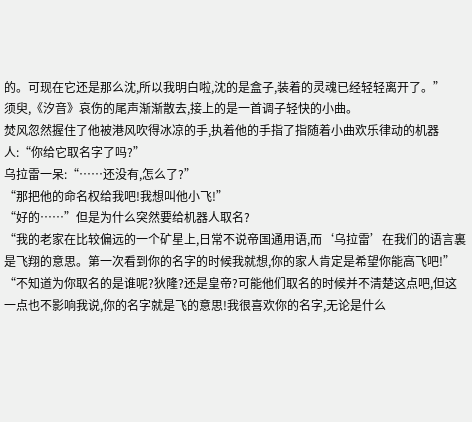的。可现在它还是那么沈,所以我明白啦,沈的是盒子,装着的灵魂已经轻轻离开了。”
须臾,《汐音》哀伤的尾声渐渐散去,接上的是一首调子轻快的小曲。
焚风忽然握住了他被港风吹得冰凉的手,执着他的手指了指随着小曲欢乐律动的机器人:“你给它取名字了吗?”
乌拉雷一呆:“……还没有,怎么了?”
“那把他的命名权给我吧!我想叫他小飞!”
“好的……”但是为什么突然要给机器人取名?
“我的老家在比较偏远的一个矿星上,日常不说帝国通用语,而‘乌拉雷’在我们的语言裏是飞翔的意思。第一次看到你的名字的时候我就想,你的家人肯定是希望你能高飞吧!”
“不知道为你取名的是谁呢?狄隆?还是皇帝?可能他们取名的时候并不清楚这点吧,但这一点也不影响我说,你的名字就是飞的意思!我很喜欢你的名字,无论是什么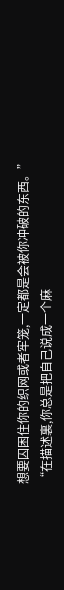想要囚困住你的织网或者牢笼,一定都是会被你冲破的东西。”
“在描述裏,你总是把自己说成一个麻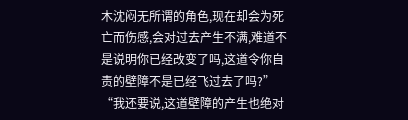木沈闷无所谓的角色,现在却会为死亡而伤感,会对过去产生不满,难道不是说明你已经改变了吗,这道令你自责的壁障不是已经飞过去了吗?”
“我还要说,这道壁障的产生也绝对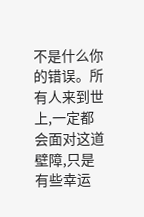不是什么你的错误。所有人来到世上,一定都会面对这道壁障,只是有些幸运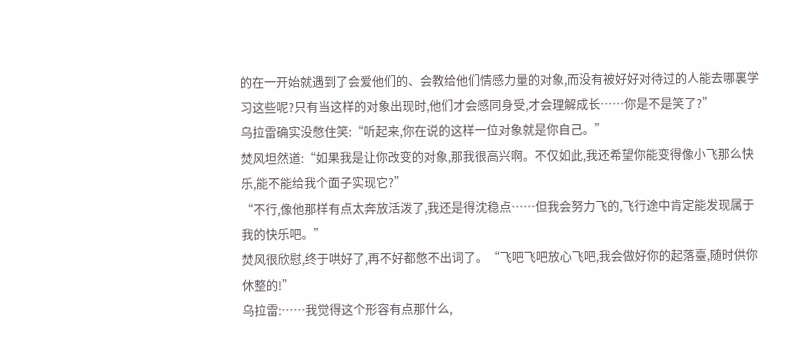的在一开始就遇到了会爱他们的、会教给他们情感力量的对象,而没有被好好对待过的人能去哪裏学习这些呢?只有当这样的对象出现时,他们才会感同身受,才会理解成长……你是不是笑了?”
乌拉雷确实没憋住笑:“听起来,你在说的这样一位对象就是你自己。”
焚风坦然道:“如果我是让你改变的对象,那我很高兴啊。不仅如此,我还希望你能变得像小飞那么快乐,能不能给我个面子实现它?”
“不行,像他那样有点太奔放活泼了,我还是得沈稳点……但我会努力飞的,飞行途中肯定能发现属于我的快乐吧。”
焚风很欣慰,终于哄好了,再不好都憋不出词了。“飞吧飞吧放心飞吧,我会做好你的起落臺,随时供你休整的!”
乌拉雷:……我觉得这个形容有点那什么,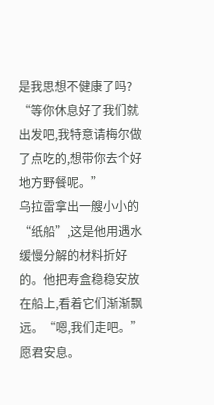是我思想不健康了吗?
“等你休息好了我们就出发吧,我特意请梅尔做了点吃的,想带你去个好地方野餐呢。”
乌拉雷拿出一艘小小的“纸船”,这是他用遇水缓慢分解的材料折好的。他把寿盒稳稳安放在船上,看着它们渐渐飘远。“嗯,我们走吧。”
愿君安息。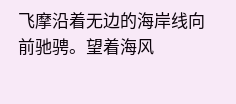飞摩沿着无边的海岸线向前驰骋。望着海风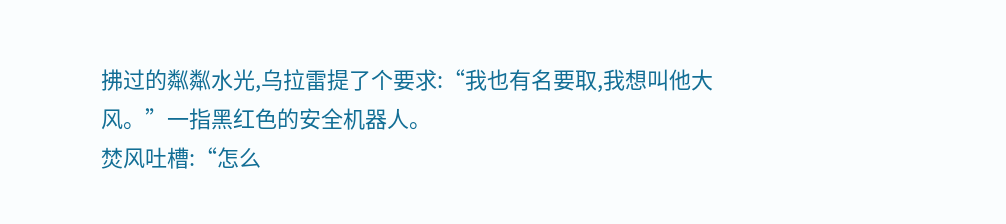拂过的粼粼水光,乌拉雷提了个要求:“我也有名要取,我想叫他大风。”一指黑红色的安全机器人。
焚风吐槽:“怎么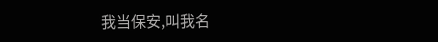我当保安,叫我名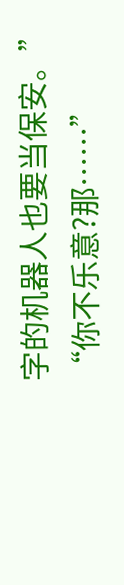字的机器人也要当保安。”
“你不乐意?那……”